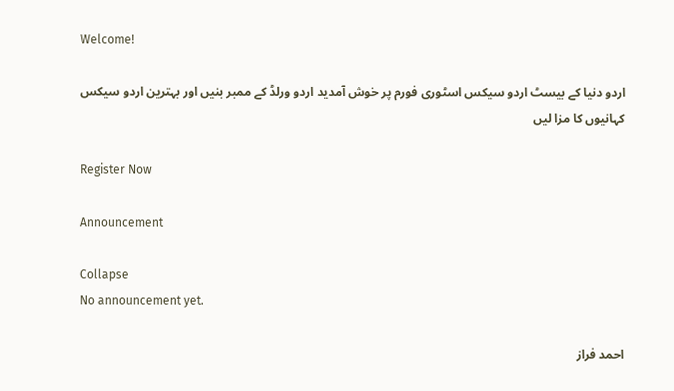Welcome!

اردو دنیا کے بیسٹ اردو سیکس اسٹوری فورم پر خوش آمدید اردو ورلڈ کے ممبر بنیں اور بہترین اردو سیکس کہانیوں کا مزا لیں

Register Now

Announcement

Collapse
No announcement yet.

احمد فراز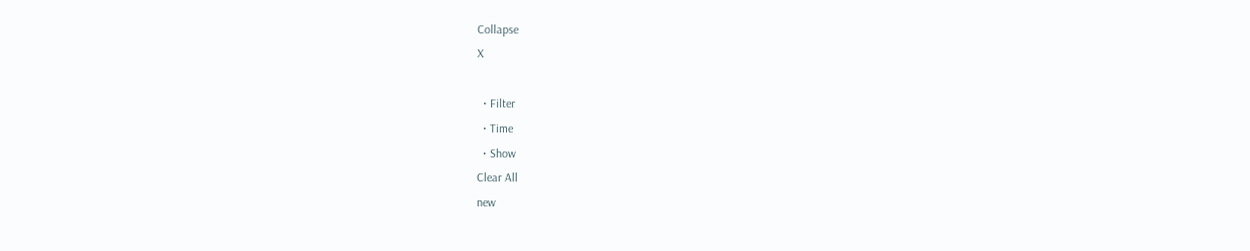Collapse
X

  • Filter
  • Time
  • Show
Clear All
new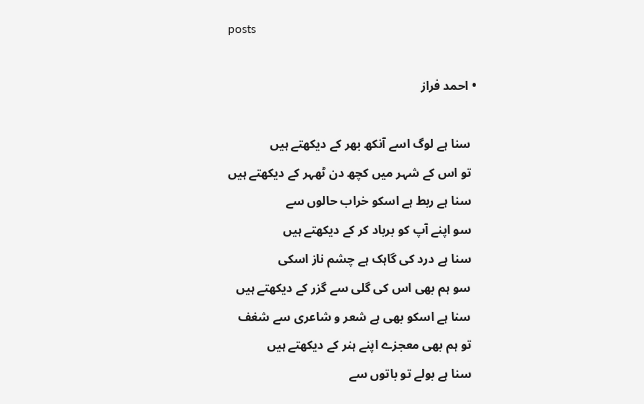posts

  • احمد فراز

    سنا ہے لوگ اسے آنکھ بھر کے دیکھتے ہیں
    تو اس کے شہر میں کچھ دن ٹھہر کے دیکھتے ہیں
    سنا ہے ربط ہے اسکو خراب حالوں سے
    سو اپنے آپ کو برباد کر کے دیکھتے ہیں
    سنا ہے درد کی گاہک ہے چشم ناز اسکی
    سو ہم بھی اس کی گلی سے گزر کے دیکھتے ہیں
    سنا ہے اسکو بھی ہے شعر و شاعری سے شغف
    تو ہم بھی معجزے اپنے ہنر کے دیکھتے ہیں
    سنا ہے بولے تو باتوں سے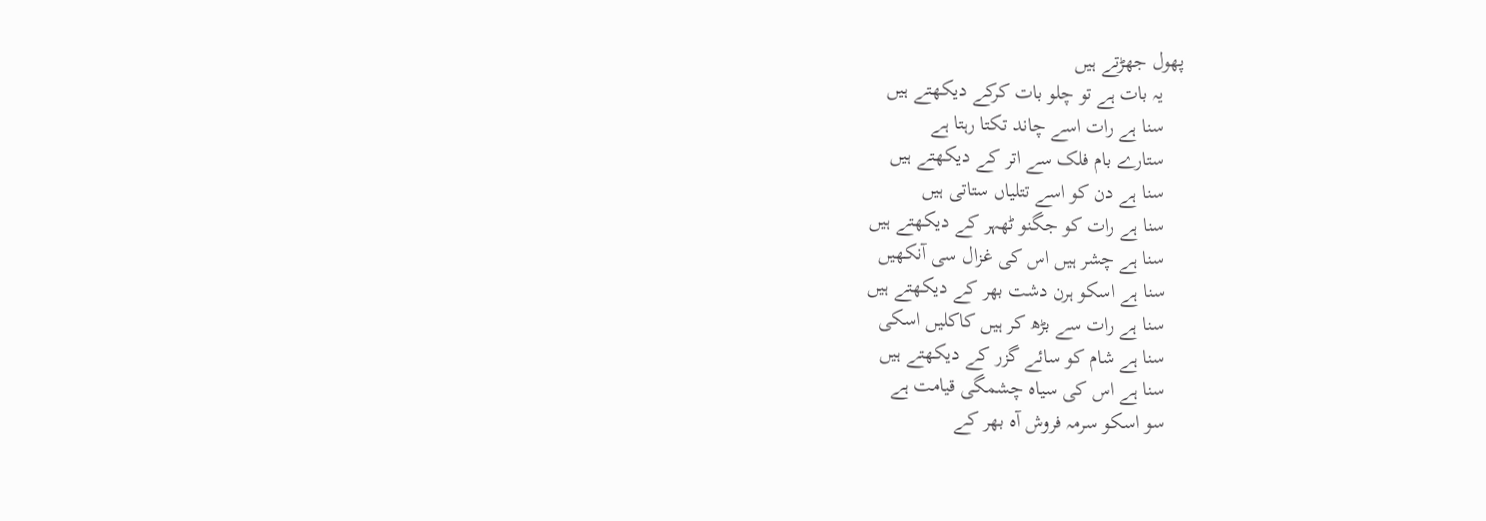پھول جھڑتے ہیں
    یہ بات ہے تو چلو بات کرکے دیکھتے ہیں
    سنا ہے رات اسے چاند تکتا رہتا ہے
    ستارے بام فلک سے اتر کے دیکھتے ہیں
    سنا ہے دن کو اسے تتلیاں ستاتی ہیں
    سنا ہے رات کو جگنو ٹھہر کے دیکھتے ہیں
    سنا ہے چشر ہیں اس کی غزال سی آنکھیں
    سنا ہے اسکو ہرن دشت بھر کے دیکھتے ہیں
    سنا ہے رات سے بڑھ کر ہیں کاکلیں اسکی
    سنا ہے شام کو سائے گزر کے دیکھتے ہیں
    سنا ہے اس کی سیاہ چشمگی قیامت ہے
    سو اسکو سرمہ فروش آہ بھر کے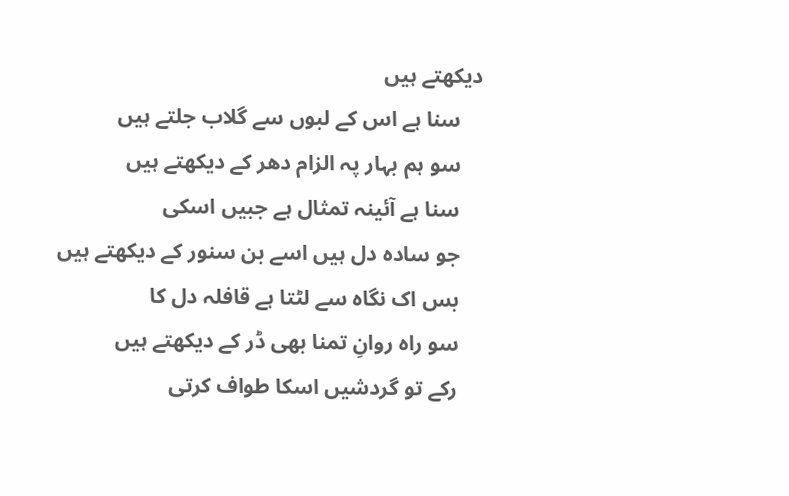دیکھتے ہیں
    سنا ہے اس کے لبوں سے گلاب جلتے ہیں
    سو ہم بہار پہ الزام دھر کے دیکھتے ہیں
    سنا ہے آئینہ تمثال ہے جبیں اسکی
    جو سادہ دل ہیں اسے بن سنور کے دیکھتے ہیں
    بس اک نگاہ سے لٹتا ہے قافلہ دل کا
    سو راہ روانِ تمنا بھی ڈر کے دیکھتے ہیں
    رکے تو گردشیں اسکا طواف کرتی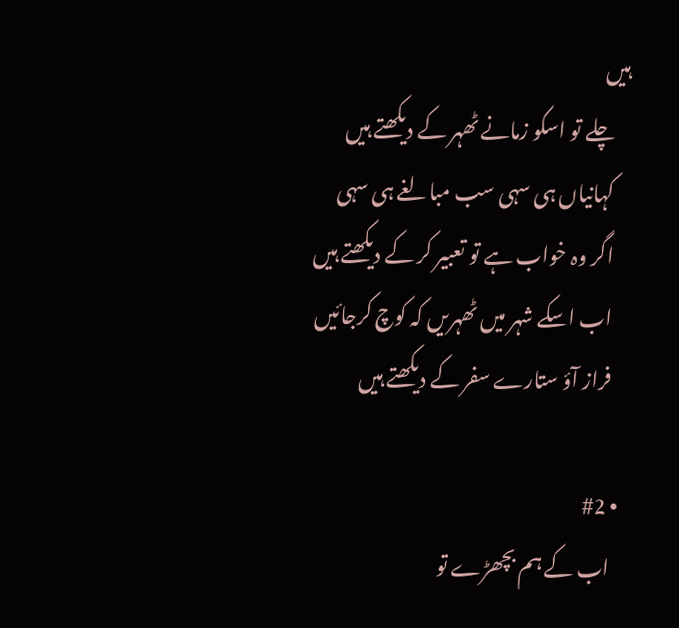ہیں
    چلے تو اسکو زمانے ٹھہر کے دیکھتے ہیں
    کہانیاں ہی سہی سب مبالغے ہی سہی
    اگر وہ خواب ہے تو تعبیر کر کے دیکھتے ہیں
    اب اسکے شہر میں ٹھہریں کہ کوچ کرجائیں
    فراز آؤ ستارے سفر کے دیکھتے ہیں

  • #2
    اب کے ہم بچھڑے تو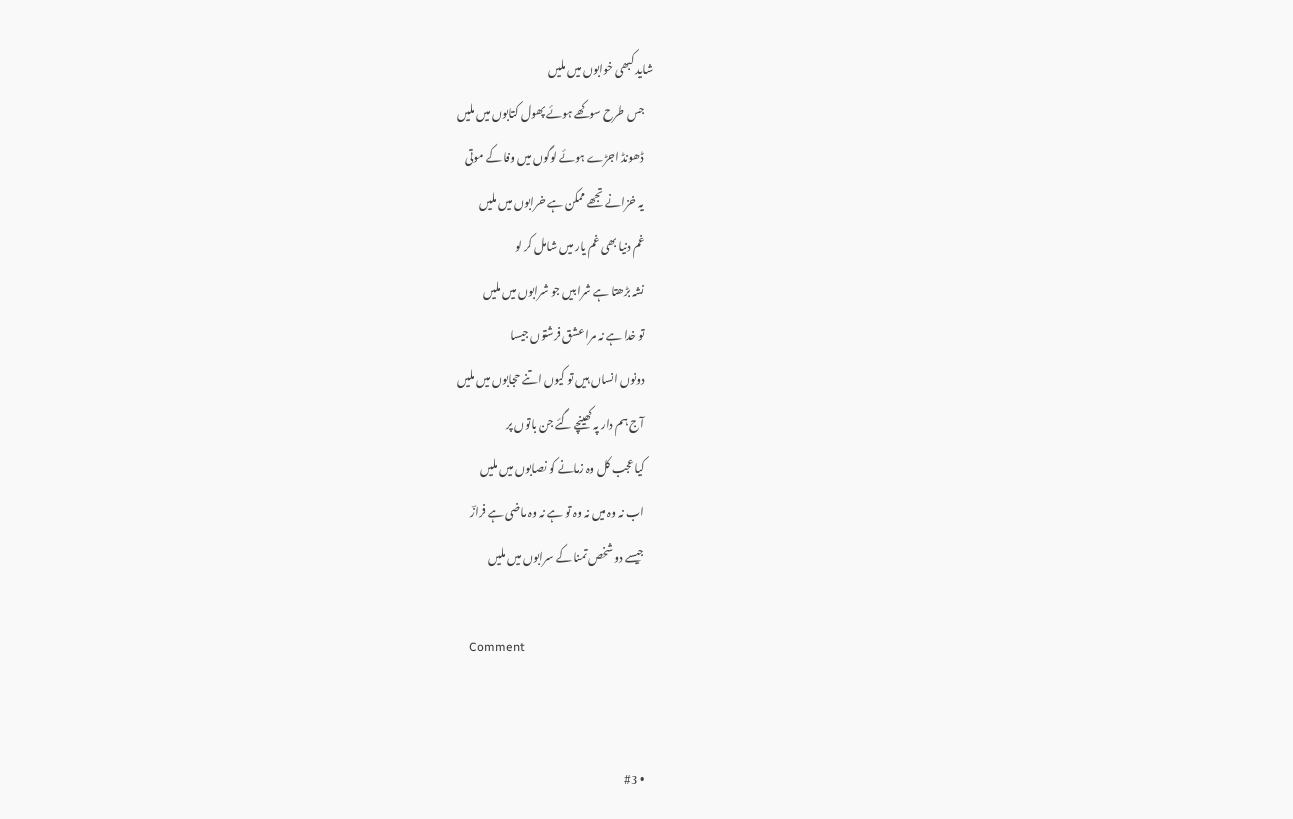شاید کبھی خوابوں میں ملیں
    جس طرح سوکھے ہوئے پھول کتابوں میں ملیں
    ڈھونڈ اجڑے ہوئے لوگوں میں وفا کے موتی
    یہ خزانے تجھے ممکن ہے خرابوں میں ملیں
    غم دنیا بھی غم یار میں شامل کر لو
    نشہ بڑھتا ہے شرابیں جو شرابوں میں ملیں
    تو خدا ہے نہ مرا عشق فرشتوں جیسا
    دونوں انساں ہیں تو کیوں اتنے حجابوں میں ملیں
    آج ہم دار پہ کھینچے گئے جن باتوں پر
    کیا عجب کل وہ زمانے کو نصابوں میں ملیں
    اب نہ وہ میں نہ وہ تو ہے نہ وہ ماضی ہے فرازؔ
    جیسے دو شخص تمنا کے سرابوں میں ملیں

    Comment


    • #3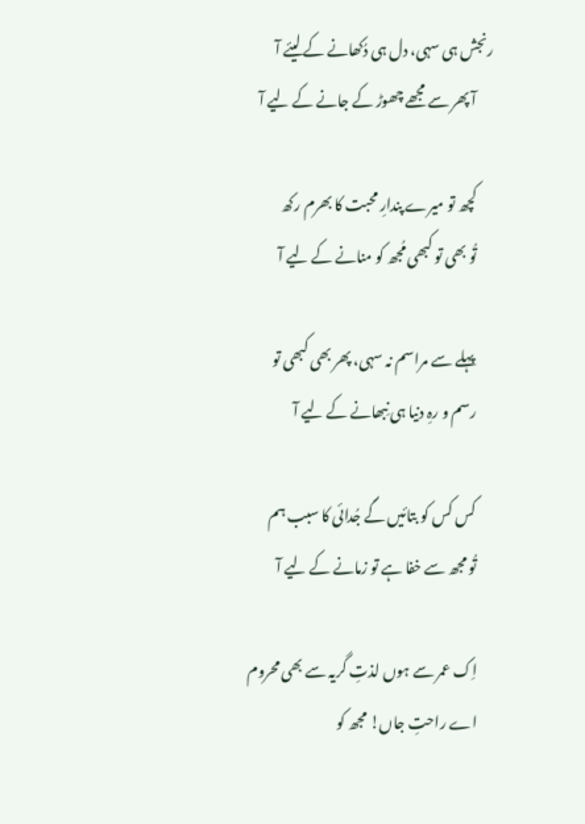رنجش ہی سہی، دل ہی دُکھانے کے لیئے آ
      آ پھر سے مجھے چھوڑ کے جانے کے لیے آ

      کچھ تو میرے پندارِ محبت کا بھرم رکھ
      تُو بھی تو کبھی مُجھ کو منانے کے لیے آ

      پہلے سے مراسم نہ سہی، پھر بھی کبھی تو
      رسم و رہِ دنیا ہی نِبھانے کے لیے آ

      کس کس کو بتائیں گے جُدائی کا سبب ہم
      تُو مجھ سے خفا ہے تو زمانے کے لیے آ

      اِک عمر سے ہوں لذتِ گریہ سے بھی محروم
      اے راحتِ جاں! مجھ کو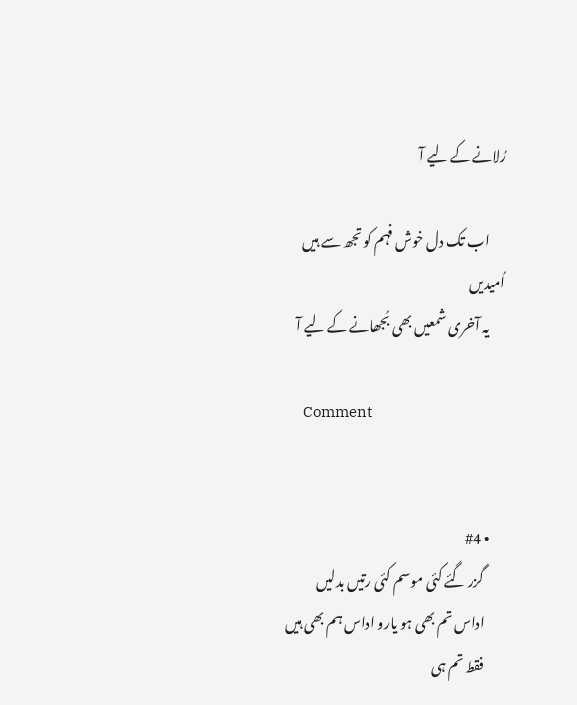رُلانے کے لیے آ

      اب تک دل خوش فہم کو تجھ سے ہیں اُمیدیں
      یہ آخری شمعیں بھی بُجھانے کے لیے آ

      Comment


      • #4
        گزر گئے کئی موسم کئی رتیں بدلیں
        اداس تم بھی ہو یارو اداس ہم بھی ہیں
        فقط تم ہی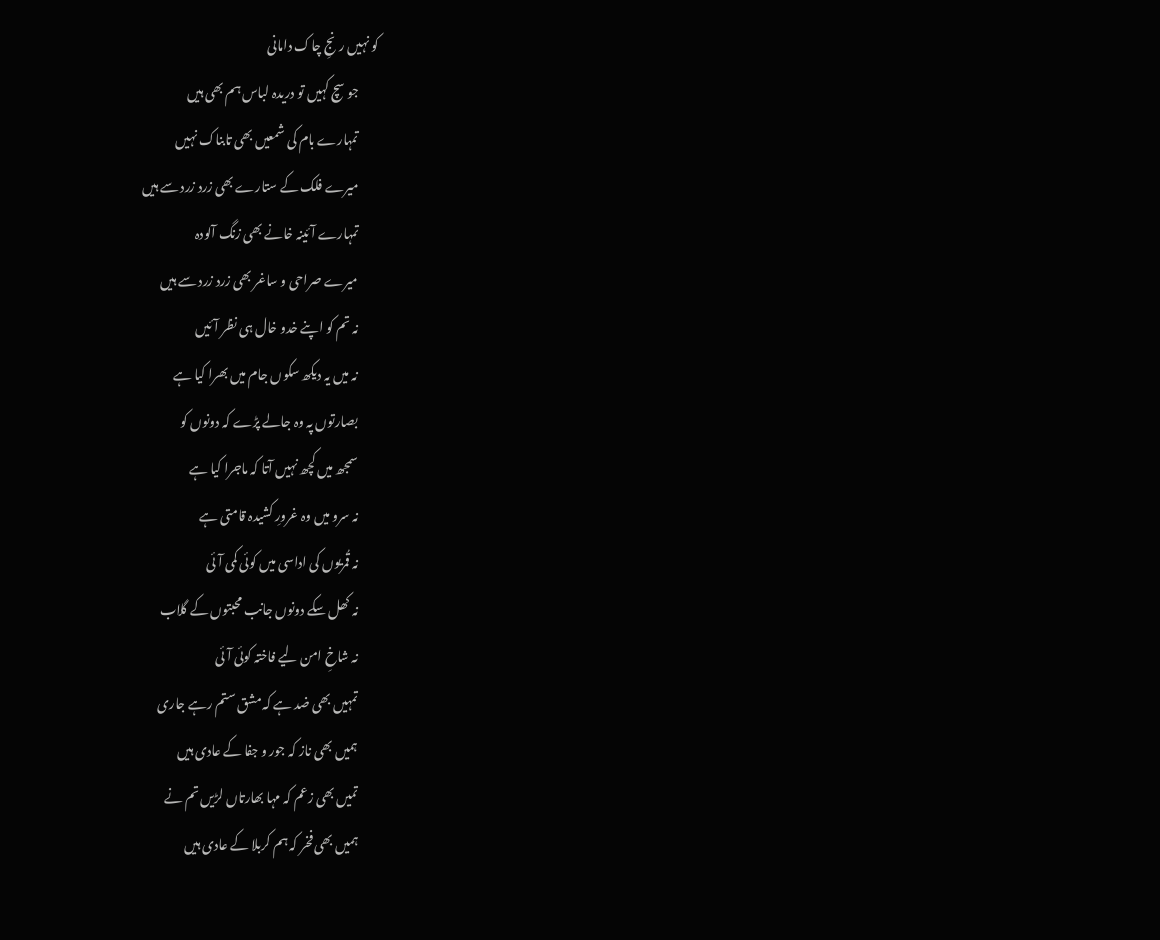کو نہیں رنجِ چاک دامانی
        جو سچ کہیں تو دریدہ لباس ہم بھی ہیں
        تمہارے بام کی شمعیں بھی تابناک نہیں
        میرے فلک کے ستارے بھی زرد زرد سے ہیں
        تمہارے آئینہ خانے بھی زنگ آلودہ
        میرے صراحی و ساغر بھی زرد زرد سے ہیں
        نہ تم کو اپنے خدو خال ہی نظر آئیں
        نہ میں یہ دیکھ سکوں جام میں بھرا کیا ہے
        بصارتوں پہ وہ جالے پڑے کہ دونوں کو
        سمجھ میں کچھ نہیں آتا کہ ماجرا کیا ہے
        نہ سرو میں وہ غرورِ کشیدہ قامتی ہے
        نہ قُمریوں کی اداسی میں کوئی کمی آئی
        نہ کھل سکے دونوں جانب محبتوں کے گلاب
        نہ شاخِ امن لیے فاختہ کوئی آئی
        تمہیں بھی ضد ہے کہ مشق ستم رہے جاری
        ہمیں بھی ناز کہ جور و جفا کے عادی ہیں
        تمیں بھی زعم کہ مہا بھارتاں لڑیں تم نے
        ہمیں بھی فخر کہ ہم کربلا کے عادی ہیں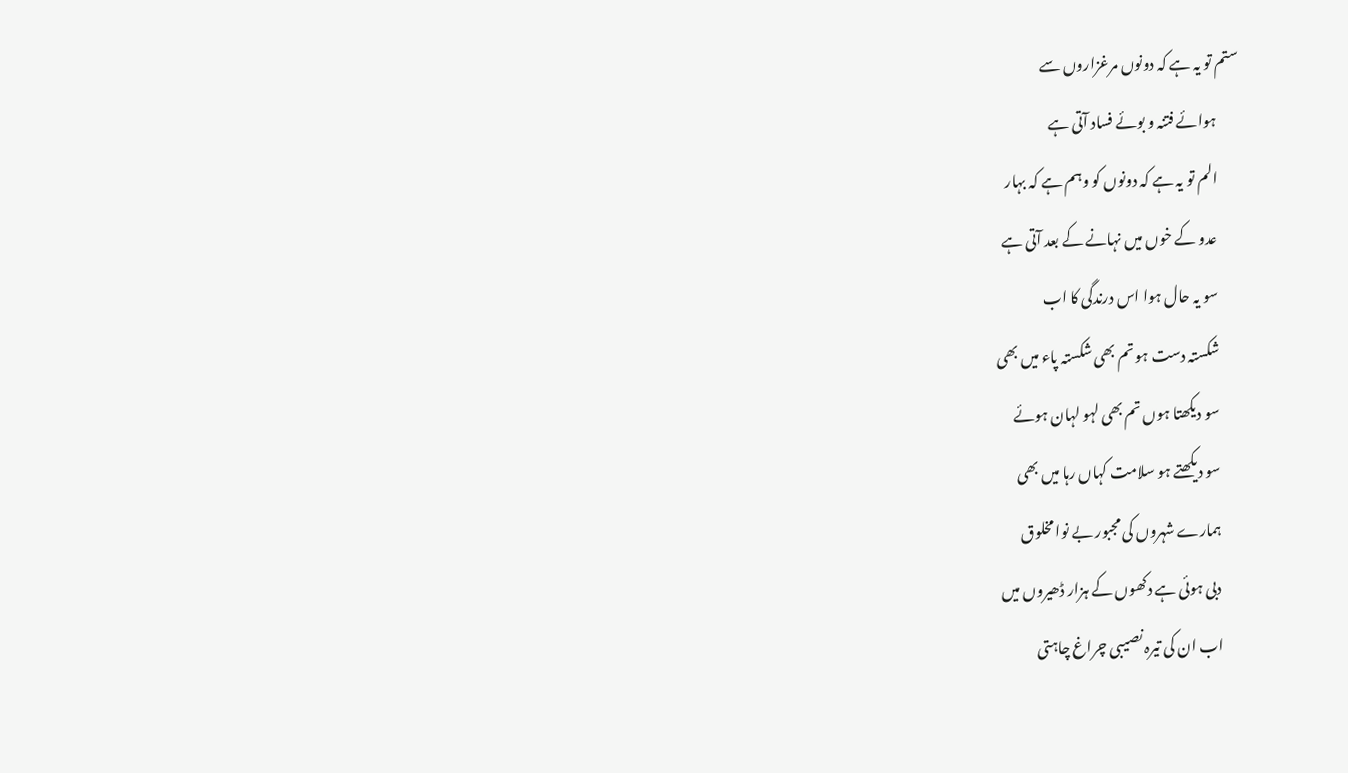ستم تو یہ ہے کہ دونوں مرغزاروں سے
        ہوائے فتنہ و بوئے فساد آتی ہے
        الم تو یہ ہے کہ دونوں کو وہم ہے کہ بہار
        عدو کے خوں میں نہانے کے بعد آتی ہے
        سو یہ حال ہوا اس درندگی کا اب
        شکستہ دست ہو تم بھی شکستہ پاء میں بھی
        سو دیکھتا ہوں تم بھی لہو لہان ہوئے
        سو دیکھتے ہو سلامت کہاں رہا میں بھی
        ہمارے شہروں کی مجبور بے نوا مخلوق
        دبی ہوئی ہے دکھوں کے ہزار ڈھیروں میں
        اب ان کی تیرہ نصیبی چراغ چاہتی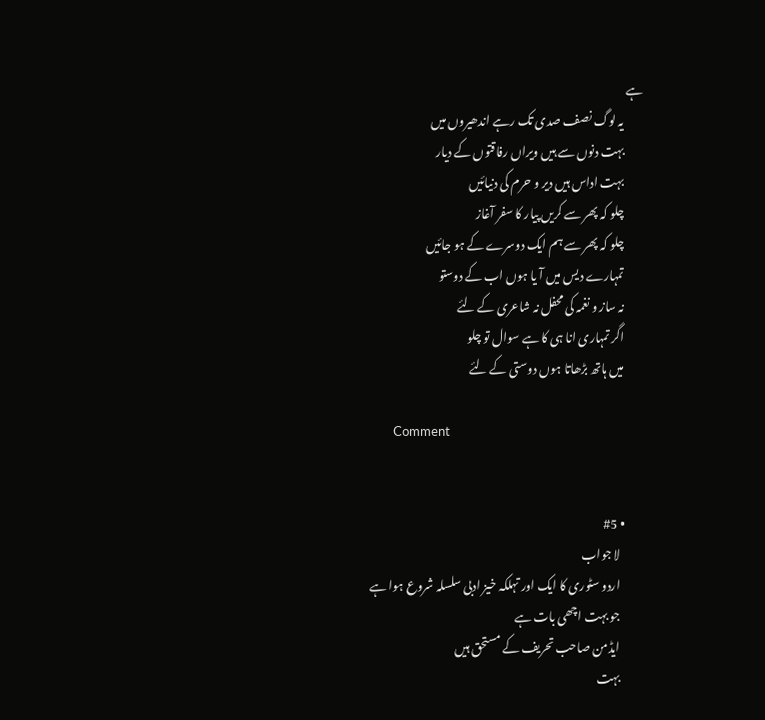ہے
        یہ لوگ نصف صدی تک رہے اندھیروں میں
        بہت دنوں سے ہیں ویراں رفاقتوں کے دیار
        بہت اداس ہیں دیر و حرم کی دنیائیں
        چلو کہ پھر سے کریں پیار کا سفر آغاز
        چلو کہ پھر سے ہم ایک دوسرے کے ہو جائیں
        تمہارے دیس میں آ یا ہوں اب کے دوستو
        نہ ساز و نغمہ کی محفل نہ شاعری کے لئے
        اگر تمہاری انا ہی کا ہے سوال تو چلو
        میں ہاتھ بڑھاتا ہوں دوستی کے لئے

        Comment


        • #5
          لا جواب
          اردو سٹوری کا ایک اور تہلکہ خیز ادبی سلسلہ شروع ہوا ہے
          جو بہت اچھی بات ہے
          ایڈمن صاحب تحریف کے مستحق ہیں
          بہت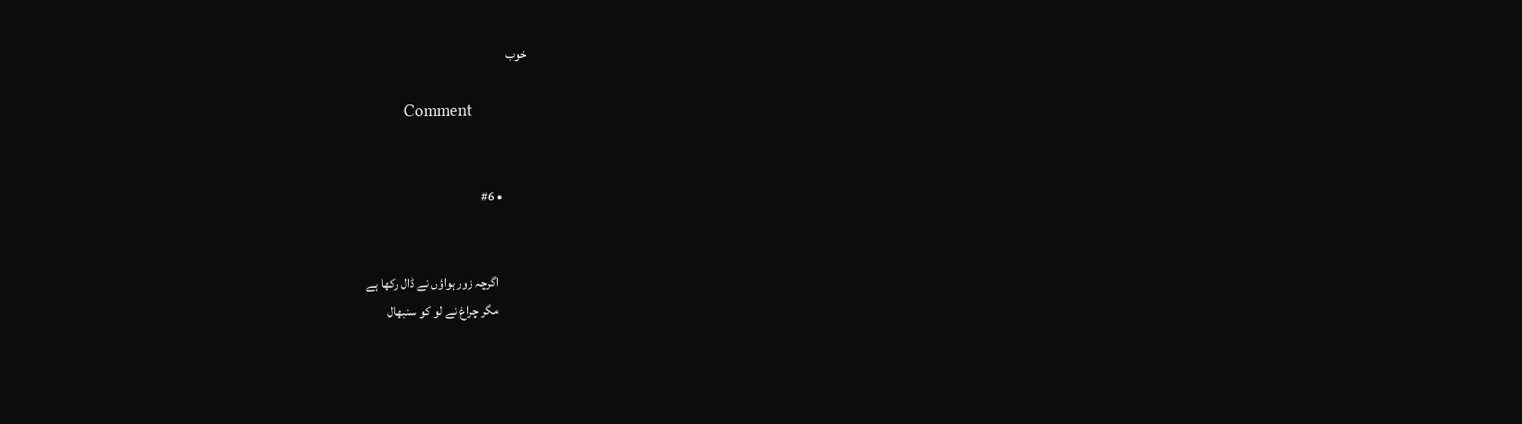خوب

          Comment


          • #6


            اگرچہ زور ہواؤں نے ڈال رکھا ہے
            مگر چراغ نے لو کو سنبھال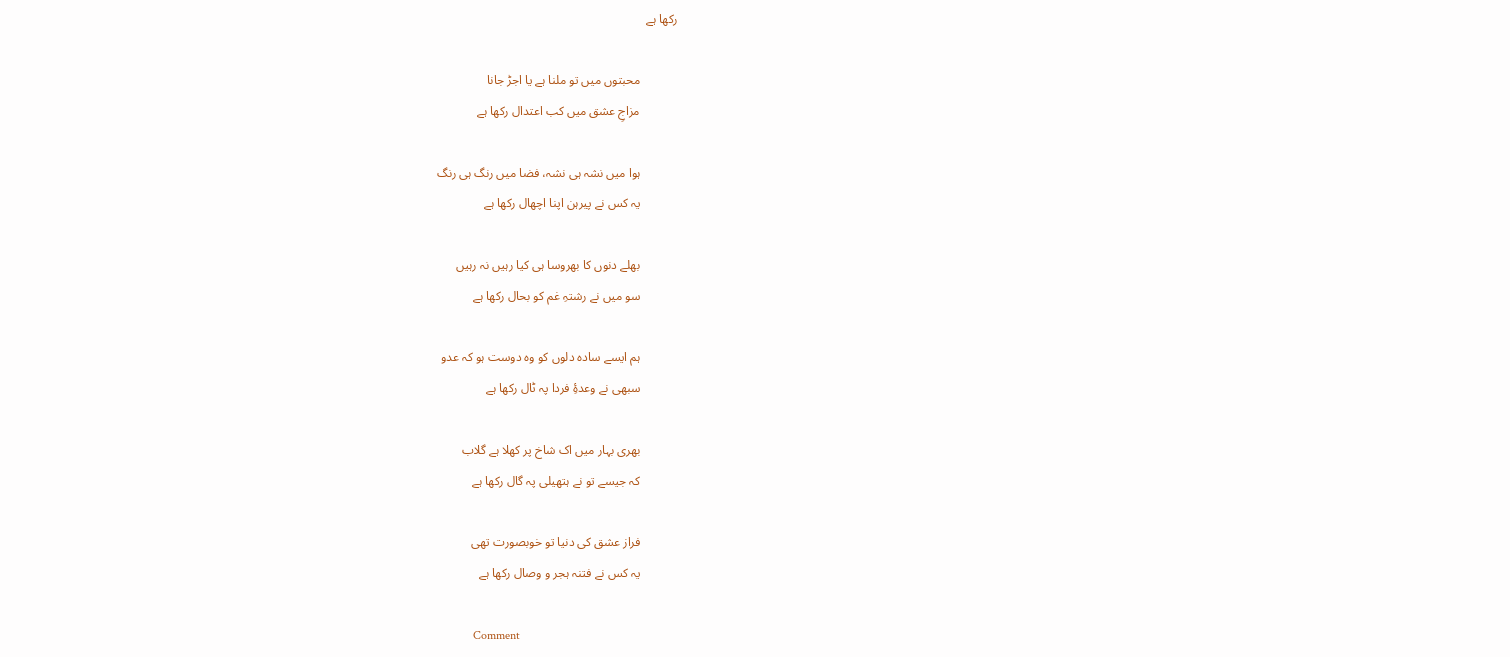رکھا ہے

            محبتوں میں تو ملنا ہے یا اجڑ جانا
            مزاجِ عشق میں کب اعتدال رکھا ہے

            ہوا میں نشہ ہی نشہ، فضا میں رنگ ہی رنگ
            یہ کس نے پیرہن اپنا اچھال رکھا ہے

            بھلے دنوں کا بھروسا ہی کیا رہیں نہ رہیں
            سو میں نے رشتہِ غم کو بحال رکھا ہے

            ہم ایسے سادہ دلوں کو وہ دوست ہو کہ عدو
            سبھی نے وعدۂِ فردا پہ ٹال رکھا ہے

            بھری بہار میں اک شاخ پر کھلا ہے گلاب
            کہ جیسے تو نے ہتھیلی پہ گال رکھا ہے

            فراز عشق کی دنیا تو خوبصورت تھی
            یہ کس نے فتنہ ہجر و وصال رکھا ہے

            Comment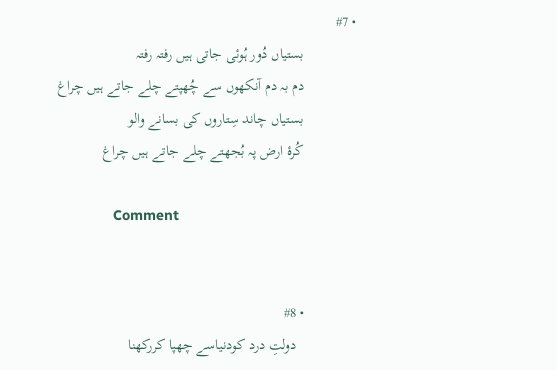• #7
              بستیاں دُور ہُوئی جاتی ہیں رفتہ رفتہ
              دم بہ دم آنکھوں سے چُھپتے چلے جاتے ہیں چراغ
              بستیاں چاند سِتاروں کی بسانے والو
              کُرۂ ارض پہ بُجھتے چلے جاتے ہیں چراغ

              Comment


              • #8
                دولتِ درد کودنیاسے چھپا کررکھنا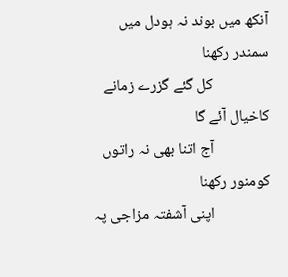آنکھ میں بوند نہ ہودل میں سمندر رکھنا
                کل گئے گزرے زمانے کاخیال آئے گا
                آج اتنا بھی نہ راتوں کومنور رکھنا
                اپنی آشفتہ مزاجی پہ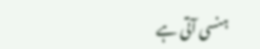ہنسی آتی ہے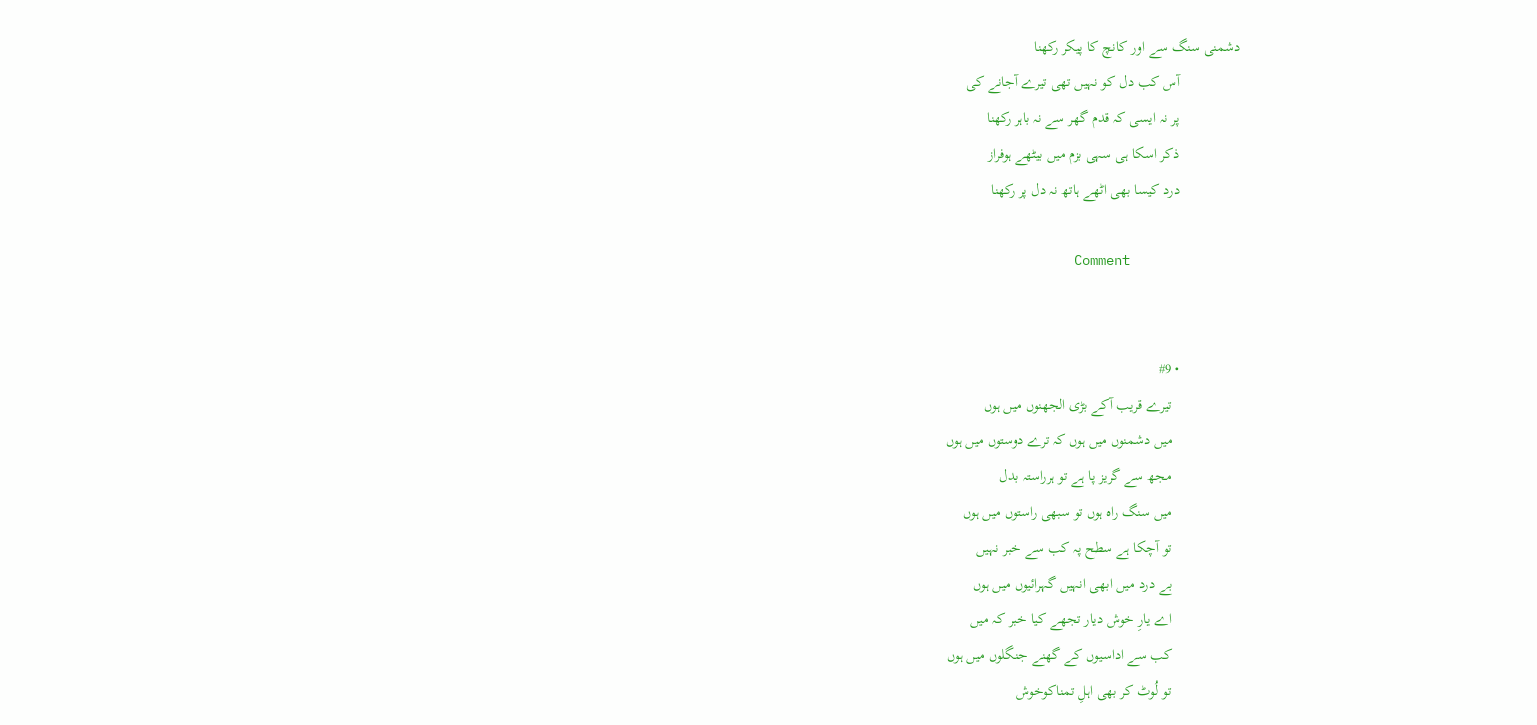دشمنی سنگ سے اور کانچ کا پیکر رکھنا
                آس کب دل کو نہیں تھی تیرے آجانے کی
                پر نہ ایسی کہ قدم گھر سے نہ باہر رکھنا
                ذکر اسکا ہی سہی بزم میں بیٹھے ہوفراز
                درد کیسا بھی اٹھے ہاتھ نہ دل پر رکھنا

                Comment


                • #9
                  تیرے قریب آکے بڑی الجھنوں میں ہوں
                  میں دشمنوں میں ہوں کہ ترے دوستوں میں ہوں
                  مجھ سے گریز پا ہے تو ہرراستہ بدل
                  میں سنگ راہ ہوں تو سبھی راستوں میں ہوں
                  تو آچکا ہے سطح پہ کب سے خبر نہیں
                  بے درد میں ابھی انہیں گہرائیوں میں ہوں
                  اے یارِ خوش دیار تجھے کیا خبر کہ میں
                  کب سے اداسیوں کے گھنے جنگلوں میں ہوں
                  تو لُوٹ کر بھی اہلِ تمناکوخوش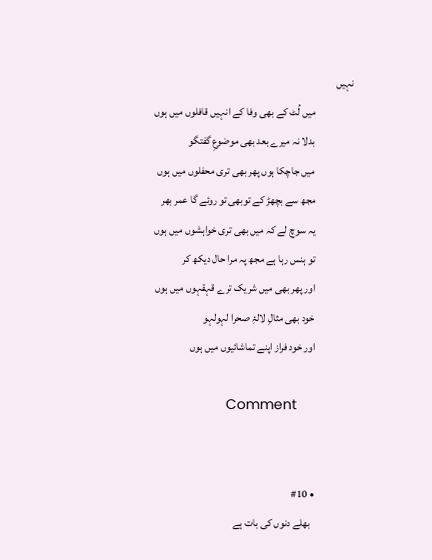نہیں
                  میں لُٹ کے بھی وفا کے انہیں قافلوں میں ہوں
                  بدلا نہ میرے بعد بھی موضوعِ گفتگو
                  میں جاچکا ہوں پھر بھی تری محفلوں میں ہوں
                  مجھ سے بچھڑ کے توبھی تو روئے گا عمر بھر
                  یہ سوچ لے کہ میں بھی تری خواہشوں میں ہوں
                  تو ہنس رہا ہے مجھ پہ مرا حال دیکھ کر
                  اور پھر بھی میں شریک ترے قہقہوں میں ہوں
                  خود بھی مثالِ لالۂِ صحرا لہولہو
                  اور خود فراز اپنے تماشائیوں میں ہوں

                  Comment


                  • #10
                    بھلے دنوں کی بات ہے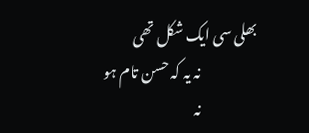بھلی سی ایک شکل تھی
                    نہ یہ کہ حسن تام ہو
                    نہ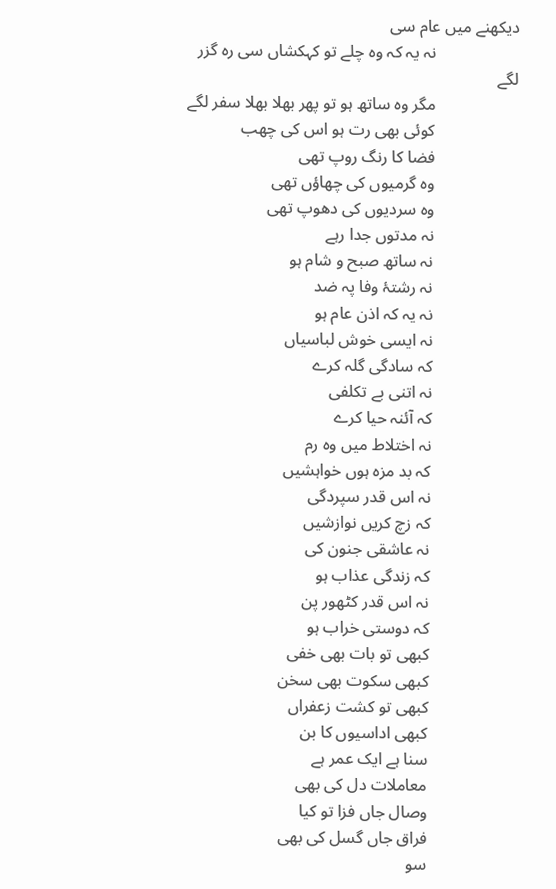دیکھنے میں عام سی
                    نہ یہ کہ وہ چلے تو کہکشاں سی رہ گزر لگے
                    مگر وہ ساتھ ہو تو پھر بھلا بھلا سفر لگے
                    کوئی بھی رت ہو اس کی چھب
                    فضا کا رنگ روپ تھی
                    وہ گرمیوں کی چھاؤں تھی
                    وہ سردیوں کی دھوپ تھی
                    نہ مدتوں جدا رہے
                    نہ ساتھ صبح و شام ہو
                    نہ رشتۂ وفا پہ ضد
                    نہ یہ کہ اذن عام ہو
                    نہ ایسی خوش لباسیاں
                    کہ سادگی گلہ کرے
                    نہ اتنی بے تکلفی
                    کہ آئنہ حیا کرے
                    نہ اختلاط میں وہ رم
                    کہ بد مزہ ہوں خواہشیں
                    نہ اس قدر سپردگی
                    کہ زچ کریں نوازشیں
                    نہ عاشقی جنون کی
                    کہ زندگی عذاب ہو
                    نہ اس قدر کٹھور پن
                    کہ دوستی خراب ہو
                    کبھی تو بات بھی خفی
                    کبھی سکوت بھی سخن
                    کبھی تو کشت زعفراں
                    کبھی اداسیوں کا بن
                    سنا ہے ایک عمر ہے
                    معاملات دل کی بھی
                    وصال جاں فزا تو کیا
                    فراق جاں گسل کی بھی
                    سو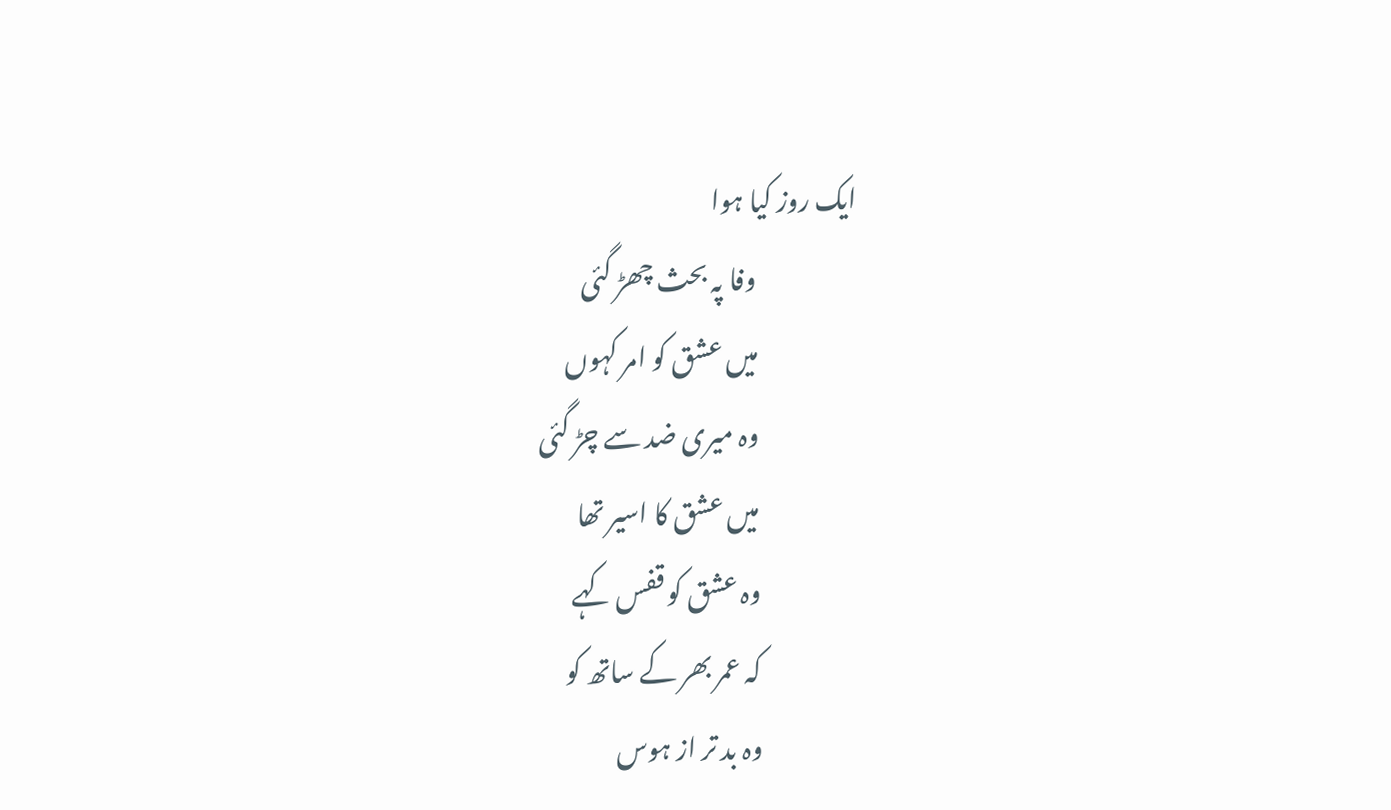ایک روز کیا ہوا
                    وفا پہ بحث چھڑ گئی
                    میں عشق کو امر کہوں
                    وہ میری ضد سے چڑ گئی
                    میں عشق کا اسیر تھا
                    وہ عشق کو قفس کہے
                    کہ عمر بھر کے ساتھ کو
                    وہ بد تر از ہوس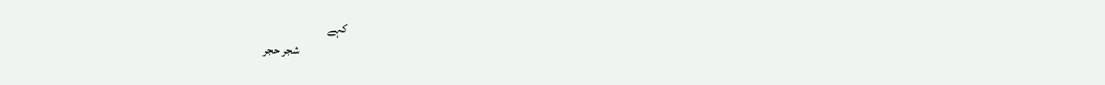کہے
                    شجر حجر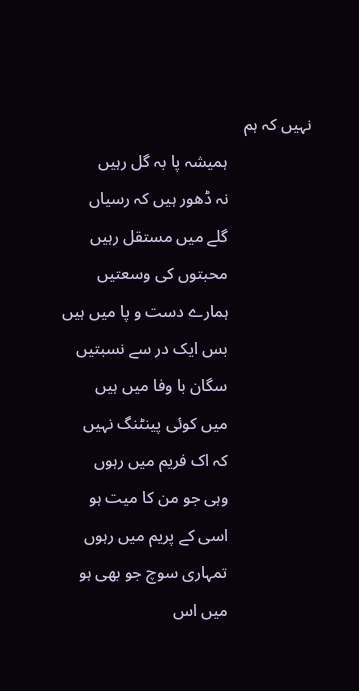نہیں کہ ہم
                    ہمیشہ پا بہ گل رہیں
                    نہ ڈھور ہیں کہ رسیاں
                    گلے میں مستقل رہیں
                    محبتوں کی وسعتیں
                    ہمارے دست و پا میں ہیں
                    بس ایک در سے نسبتیں
                    سگان با وفا میں ہیں
                    میں کوئی پینٹنگ نہیں
                    کہ اک فریم میں رہوں
                    وہی جو من کا میت ہو
                    اسی کے پریم میں رہوں
                    تمہاری سوچ جو بھی ہو
                    میں اس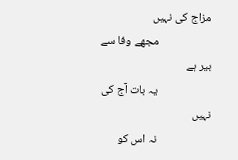مزاج کی نہیں
                    مجھے وفا سے بیر ہے
                    یہ بات آج کی نہیں
                    نہ اس کو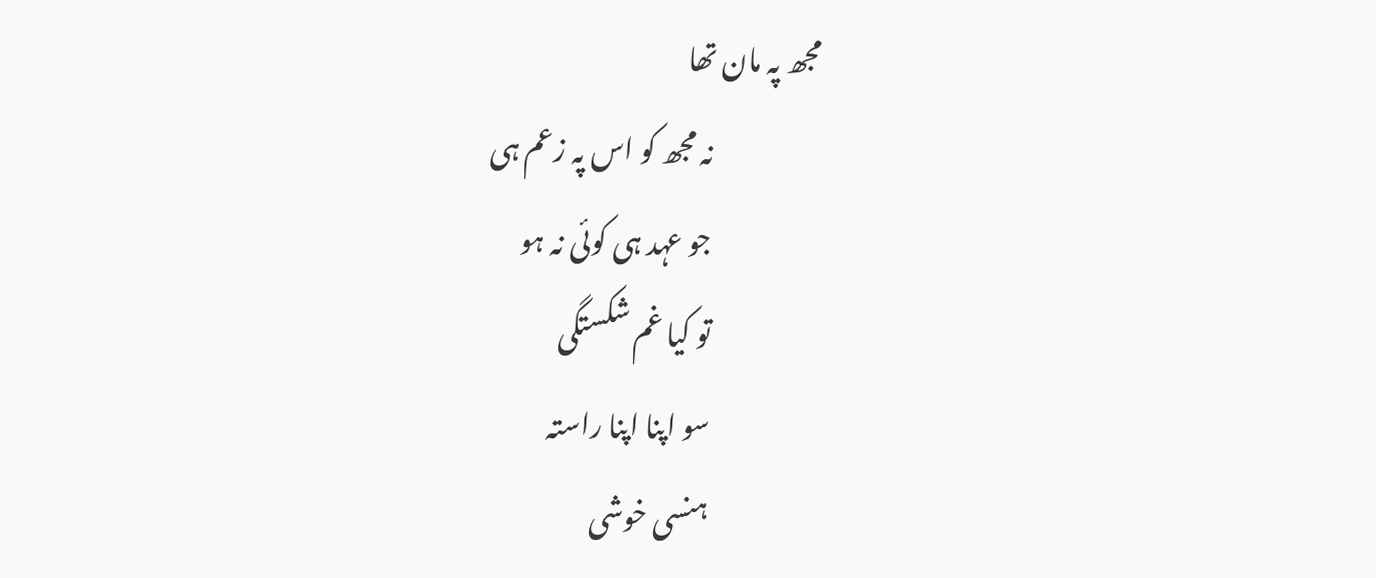مجھ پہ مان تھا
                    نہ مجھ کو اس پہ زعم ہی
                    جو عہد ہی کوئی نہ ہو
                    تو کیا غم شکستگی
                    سو اپنا اپنا راستہ
                    ہنسی خوشی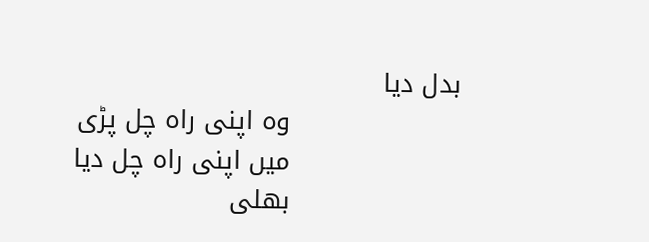بدل دیا
                    وہ اپنی راہ چل پڑی
                    میں اپنی راہ چل دیا
                    بھلی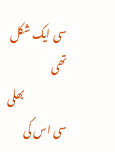سی ایک شکل تھی
                    بھلی سی اس کی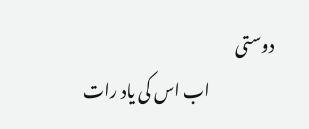دوستی
                    اب اس کی یاد رات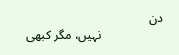دن
                    نہیں، مگر کبھی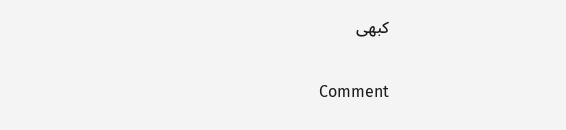کبھی

                    Comment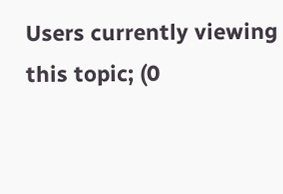Users currently viewing this topic; (0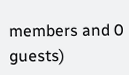members and 0 guests)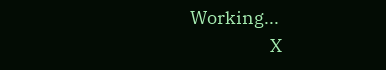Working...
                    X